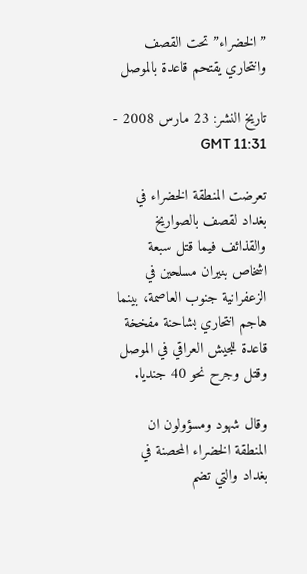”الخضراء” تحت القصف وانتحاري يقتحم قاعدة بالموصل

تاريخ النشر: 23 مارس 2008 - 11:31 GMT

تعرضت المنطقة الخضراء في بغداد لقصف بالصواريخ والقذائف فيما قتل سبعة اشخاص بنيران مسلحين في الزعفرانية جنوب العاصمة، بينما هاجم انتحاري بشاحنة مفخخة قاعدة للجيش العراقي في الموصل وقتل وجرح نحو 40 جنديا.

وقال شهود ومسؤولون ان المنطقة الخضراء المحصنة في بغداد والتي تضم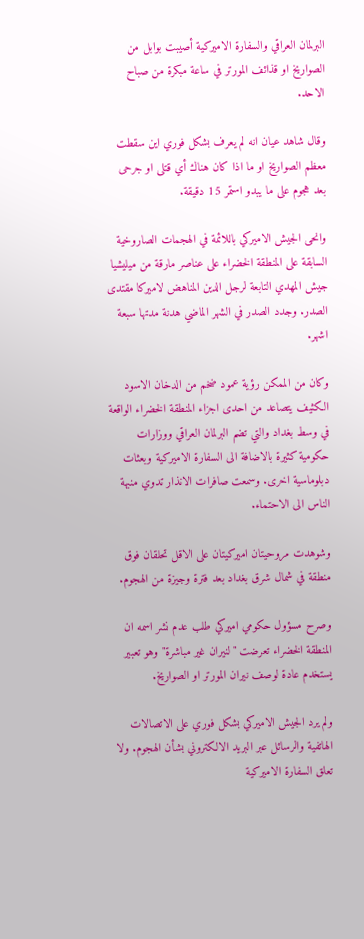البرلمان العراقي والسفارة الاميركية أصيبت بوابل من الصواريخ او قذائف المورتر في ساعة مبكرة من صباح الاحد.

وقال شاهد عيان انه لم يعرف بشكل فوري اين سقطت معظم الصواريخ او ما اذا كان هناك أي قتلى او جرحى بعد هجوم على ما يبدو استمر 15 دقيقة.

وانحى الجيش الاميركي باللائمة في الهجمات الصاروخية السابقة على المنطقة الخضراء على عناصر مارقة من ميليشيا جيش المهدي التابعة لرجل الدين المناهض لاميركا مقتدى الصدر. وجدد الصدر في الشهر الماضي هدنة مدتها سبعة اشهر.

وكان من الممكن رؤية عمود ضخم من الدخان الاسود الكثيف يتصاعد من احدى اجزاء المنطقة الخضراء الواقعة في وسط بغداد والتي تضم البرلمان العراقي ووزارات حكومية كثيرة بالاضافة الى السفارة الاميركية وبعثات دبلوماسية اخرى. وسمعت صافرات الانذار تدوي منبهة الناس الى الاحتماء.

وشوهدت مروحيتان اميركيتان على الاقل تحلقان فوق منطقة في شمال شرق بغداد بعد فترة وجيزة من الهجوم.

وصرح مسؤول حكومي اميركي طلب عدم نشر اسمه ان المنطقة الخضراء تعرضت "لنيران غير مباشرة" وهو تعبير يستخدم عادة لوصف نيران المورتر او الصواريخ.

ولم يرد الجيش الاميركي بشكل فوري على الاتصالات الهاتفية والرسائل عبر البريد الالكتروني بشأن الهجوم. ولا تعلق السفارة الاميركية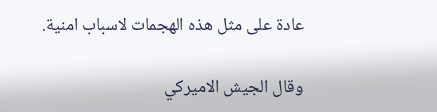عادة على مثل هذه الهجمات لاسباب امنية.

وقال الجيش الاميركي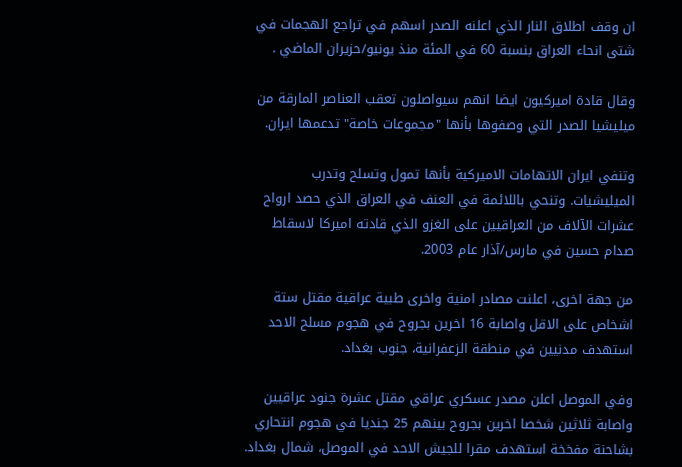ان وقف اطلاق النار الذي اعلنه الصدر اسهم في تراجع الهجمات في شتى انحاء العراق بنسبة 60 في المئة منذ يونيو/حزيران الماضي .

وقال قادة اميركيون ايضا انهم سيواصلون تعقب العناصر المارقة من ميليشيا الصدر التي وصفوها بأنها "مجموعات خاصة" تدعمها ايران.

وتنفي ايران الاتهامات الاميركية بأنها تمول وتسلح وتدرب الميليشيات. وتنحي باللائمة في العنف في العراق الذي حصد ارواح عشرات الآلاف من العراقيين على الغزو الذي قادته اميركا لاسقاط صدام حسين في مارس/آذار عام 2003.

من جهة اخرى، اعلنت مصادر امنية واخرى طبية عراقية مقتل ستة اشخاص على الاقل واصابة 16 اخرين بجروح في هجوم مسلح الاحد استهدف مدنيين في منطقة الزعفرانية، جنوب بغداد.

وفي الموصل اعلن مصدر عسكري عراقي مقتل عشرة جنود عراقيين واصابة ثلاثين شخصا اخرين بجروح بينهم 25 جنديا في هجوم انتحاري بشاحنة مفخخة استهدف مقرا للجيش الاحد في الموصل، شمال بغداد.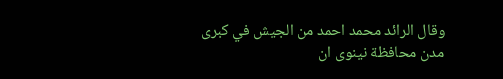وقال الرائد محمد احمد من الجيش في كبرى مدن محافظة نينوى ان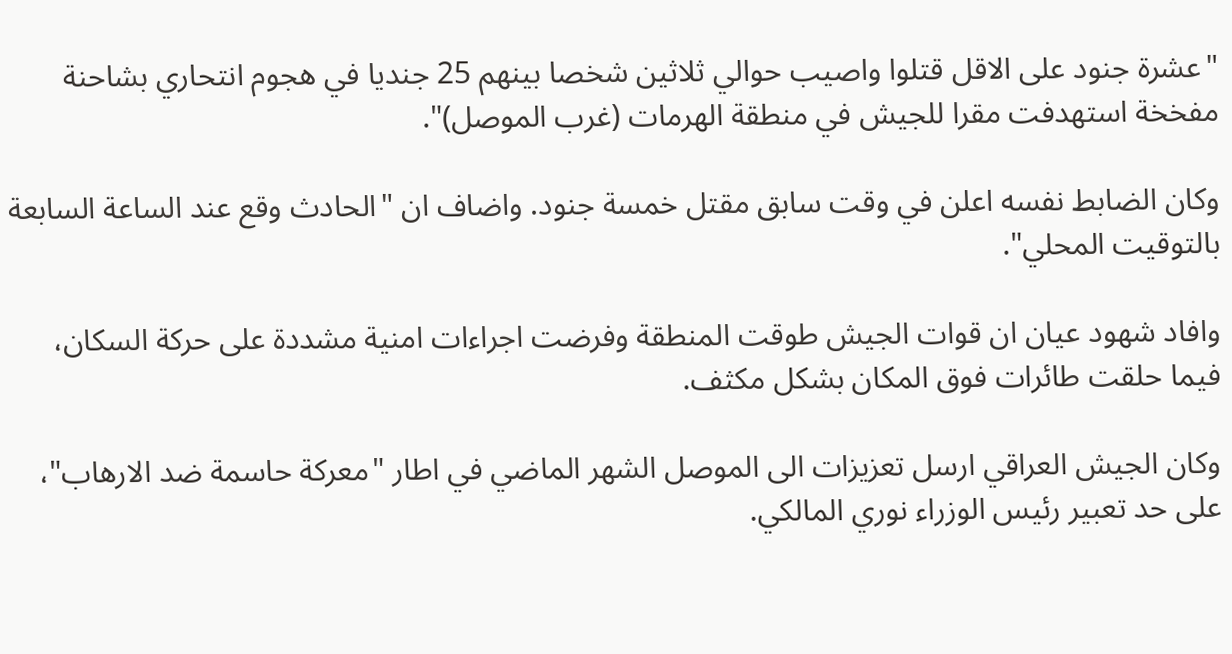"عشرة جنود على الاقل قتلوا واصيب حوالي ثلاثين شخصا بينهم 25 جنديا في هجوم انتحاري بشاحنة مفخخة استهدفت مقرا للجيش في منطقة الهرمات (غرب الموصل)".

وكان الضابط نفسه اعلن في وقت سابق مقتل خمسة جنود. واضاف ان "الحادث وقع عند الساعة السابعة بالتوقيت المحلي".

وافاد شهود عيان ان قوات الجيش طوقت المنطقة وفرضت اجراءات امنية مشددة على حركة السكان، فيما حلقت طائرات فوق المكان بشكل مكثف.

وكان الجيش العراقي ارسل تعزيزات الى الموصل الشهر الماضي في اطار "معركة حاسمة ضد الارهاب"، على حد تعبير رئيس الوزراء نوري المالكي.